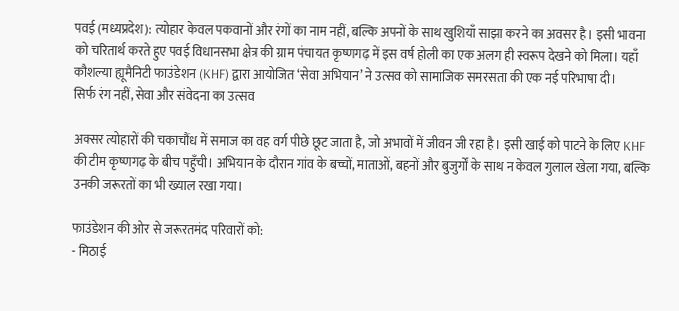पवई (मध्यप्रदेश): त्योहार केवल पकवानों और रंगों का नाम नहीं, बल्कि अपनों के साथ खुशियाँ साझा करने का अवसर है। इसी भावना को चरितार्थ करते हुए पवई विधानसभा क्षेत्र की ग्राम पंचायत कृष्णगढ़ में इस वर्ष होली का एक अलग ही स्वरूप देखने को मिला। यहाँ कौशल्या ह्यूमैनिटी फाउंडेशन (KHF) द्वारा आयोजित ‘सेवा अभियान’ ने उत्सव को सामाजिक समरसता की एक नई परिभाषा दी।
सिर्फ रंग नहीं, सेवा और संवेदना का उत्सव

अक्सर त्योहारों की चकाचौंध में समाज का वह वर्ग पीछे छूट जाता है, जो अभावों में जीवन जी रहा है। इसी खाई को पाटने के लिए KHF की टीम कृष्णगढ़ के बीच पहुँची। अभियान के दौरान गांव के बच्चों, माताओं, बहनों और बुजुर्गों के साथ न केवल गुलाल खेला गया, बल्कि उनकी जरूरतों का भी ख्याल रखा गया।

फाउंडेशन की ओर से जरूरतमंद परिवारों को:
- मिठाई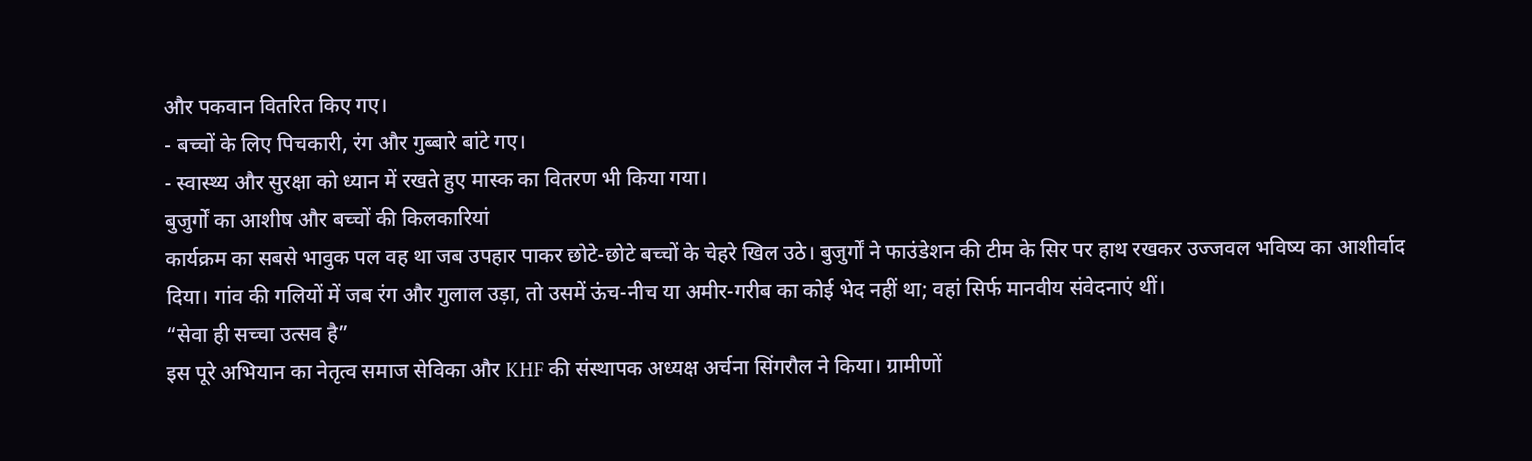और पकवान वितरित किए गए।
- बच्चों के लिए पिचकारी, रंग और गुब्बारे बांटे गए।
- स्वास्थ्य और सुरक्षा को ध्यान में रखते हुए मास्क का वितरण भी किया गया।
बुजुर्गों का आशीष और बच्चों की किलकारियां
कार्यक्रम का सबसे भावुक पल वह था जब उपहार पाकर छोटे-छोटे बच्चों के चेहरे खिल उठे। बुजुर्गों ने फाउंडेशन की टीम के सिर पर हाथ रखकर उज्जवल भविष्य का आशीर्वाद दिया। गांव की गलियों में जब रंग और गुलाल उड़ा, तो उसमें ऊंच-नीच या अमीर-गरीब का कोई भेद नहीं था; वहां सिर्फ मानवीय संवेदनाएं थीं।
“सेवा ही सच्चा उत्सव है”
इस पूरे अभियान का नेतृत्व समाज सेविका और KHF की संस्थापक अध्यक्ष अर्चना सिंगरौल ने किया। ग्रामीणों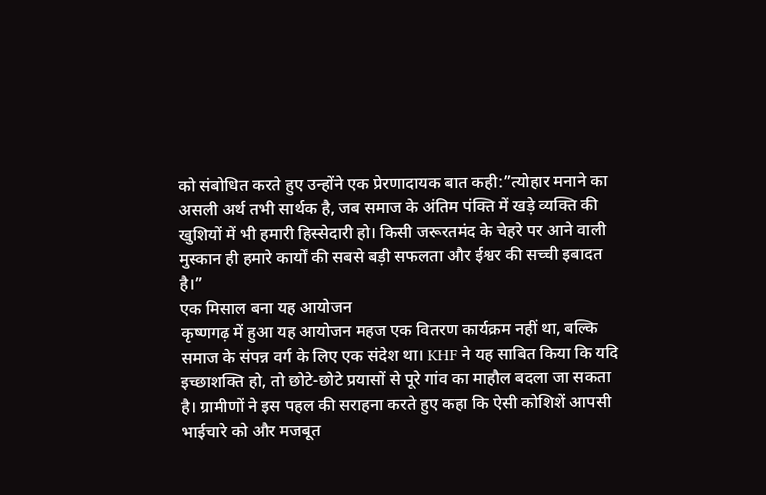को संबोधित करते हुए उन्होंने एक प्रेरणादायक बात कही:”त्योहार मनाने का असली अर्थ तभी सार्थक है, जब समाज के अंतिम पंक्ति में खड़े व्यक्ति की खुशियों में भी हमारी हिस्सेदारी हो। किसी जरूरतमंद के चेहरे पर आने वाली मुस्कान ही हमारे कार्यों की सबसे बड़ी सफलता और ईश्वर की सच्ची इबादत है।”
एक मिसाल बना यह आयोजन
कृष्णगढ़ में हुआ यह आयोजन महज एक वितरण कार्यक्रम नहीं था, बल्कि समाज के संपन्न वर्ग के लिए एक संदेश था। KHF ने यह साबित किया कि यदि इच्छाशक्ति हो, तो छोटे-छोटे प्रयासों से पूरे गांव का माहौल बदला जा सकता है। ग्रामीणों ने इस पहल की सराहना करते हुए कहा कि ऐसी कोशिशें आपसी भाईचारे को और मजबूत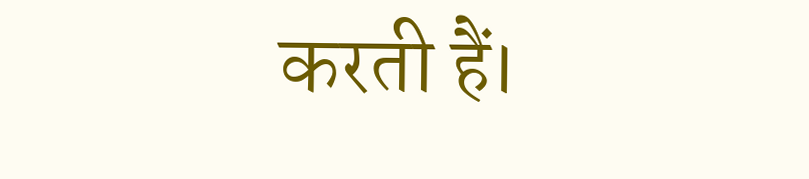करती हैं।